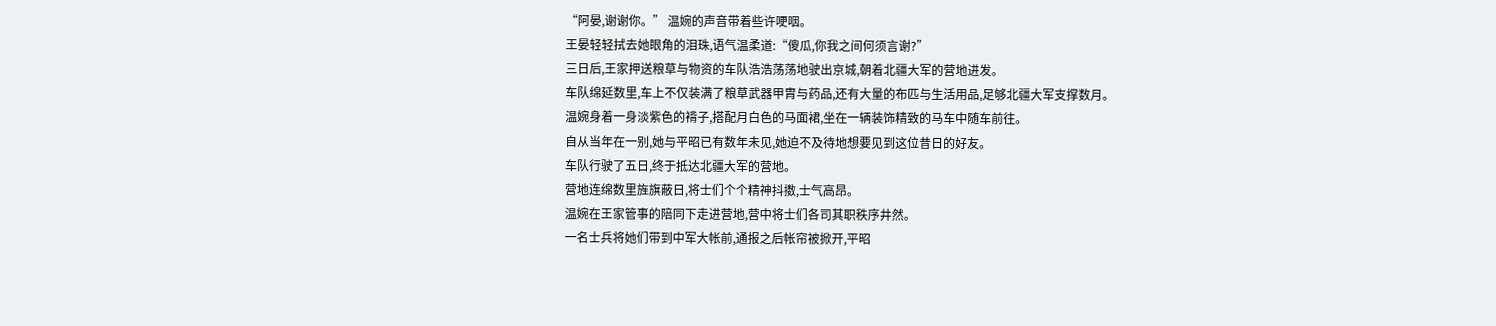“阿晏,谢谢你。” 温婉的声音带着些许哽咽。
王晏轻轻拭去她眼角的泪珠,语气温柔道:“傻瓜,你我之间何须言谢?”
三日后,王家押送粮草与物资的车队浩浩荡荡地驶出京城,朝着北疆大军的营地进发。
车队绵延数里,车上不仅装满了粮草武器甲胄与药品,还有大量的布匹与生活用品,足够北疆大军支撑数月。
温婉身着一身淡紫色的褙子,搭配月白色的马面裙,坐在一辆装饰精致的马车中随车前往。
自从当年在一别,她与平昭已有数年未见,她迫不及待地想要见到这位昔日的好友。
车队行驶了五日,终于抵达北疆大军的营地。
营地连绵数里旌旗蔽日,将士们个个精神抖擞,士气高昂。
温婉在王家管事的陪同下走进营地,营中将士们各司其职秩序井然。
一名士兵将她们带到中军大帐前,通报之后帐帘被掀开,平昭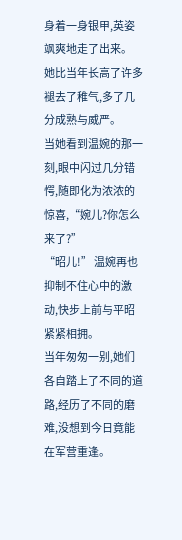身着一身银甲,英姿飒爽地走了出来。
她比当年长高了许多褪去了稚气,多了几分成熟与威严。
当她看到温婉的那一刻,眼中闪过几分错愕,随即化为浓浓的惊喜,“婉儿?你怎么来了?”
“昭儿!” 温婉再也抑制不住心中的激动,快步上前与平昭紧紧相拥。
当年匆匆一别,她们各自踏上了不同的道路,经历了不同的磨难,没想到今日竟能在军营重逢。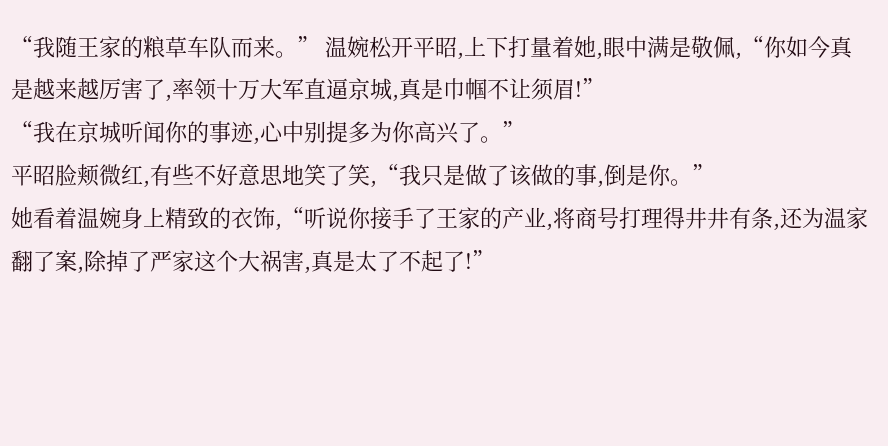“我随王家的粮草车队而来。” 温婉松开平昭,上下打量着她,眼中满是敬佩,“你如今真是越来越厉害了,率领十万大军直逼京城,真是巾帼不让须眉!”
“我在京城听闻你的事迹,心中别提多为你高兴了。”
平昭脸颊微红,有些不好意思地笑了笑,“我只是做了该做的事,倒是你。”
她看着温婉身上精致的衣饰,“听说你接手了王家的产业,将商号打理得井井有条,还为温家翻了案,除掉了严家这个大祸害,真是太了不起了!”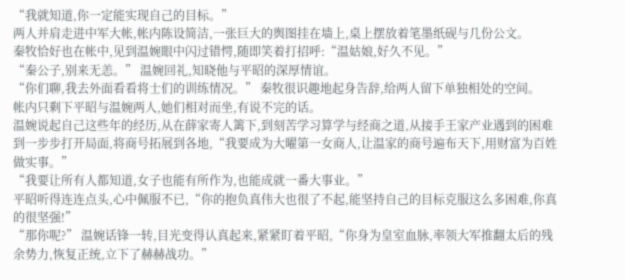“我就知道,你一定能实现自己的目标。”
两人并肩走进中军大帐,帐内陈设简洁,一张巨大的舆图挂在墙上,桌上摆放着笔墨纸砚与几份公文。
秦牧恰好也在帐中,见到温婉眼中闪过错愕,随即笑着打招呼:“温姑娘,好久不见。”
“秦公子,别来无恙。” 温婉回礼,知晓他与平昭的深厚情谊。
“你们聊,我去外面看看将士们的训练情况。” 秦牧很识趣地起身告辞,给两人留下单独相处的空间。
帐内只剩下平昭与温婉两人,她们相对而坐,有说不完的话。
温婉说起自己这些年的经历,从在薛家寄人篱下,到刻苦学习算学与经商之道,从接手王家产业遇到的困难到一步步打开局面,将商号拓展到各地,“我要成为大曜第一女商人,让温家的商号遍布天下,用财富为百姓做实事。”
“我要让所有人都知道,女子也能有所作为,也能成就一番大事业。”
平昭听得连连点头,心中佩服不已,“你的抱负真伟大也很了不起,能坚持自己的目标克服这么多困难,你真的很坚强!”
“那你呢?” 温婉话锋一转,目光变得认真起来,紧紧盯着平昭,“你身为皇室血脉,率领大军推翻太后的残余势力,恢复正统,立下了赫赫战功。”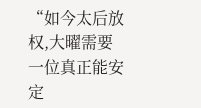“如今太后放权,大曜需要一位真正能安定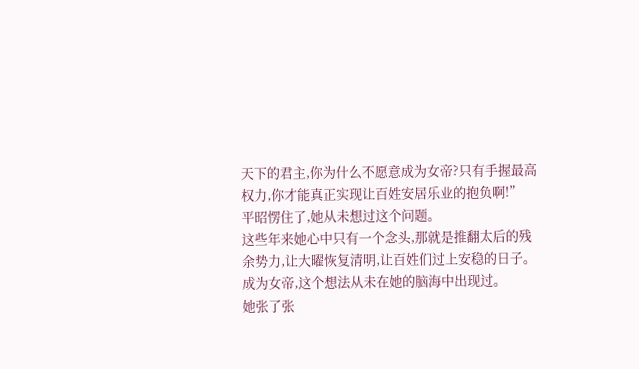天下的君主,你为什么不愿意成为女帝?只有手握最高权力,你才能真正实现让百姓安居乐业的抱负啊!”
平昭愣住了,她从未想过这个问题。
这些年来她心中只有一个念头,那就是推翻太后的残余势力,让大曜恢复清明,让百姓们过上安稳的日子。
成为女帝,这个想法从未在她的脑海中出现过。
她张了张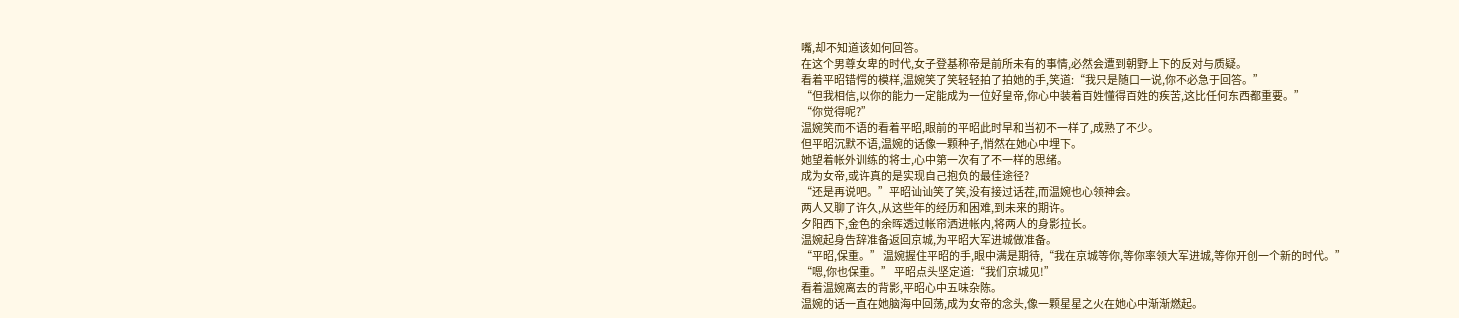嘴,却不知道该如何回答。
在这个男尊女卑的时代,女子登基称帝是前所未有的事情,必然会遭到朝野上下的反对与质疑。
看着平昭错愕的模样,温婉笑了笑轻轻拍了拍她的手,笑道:“我只是随口一说,你不必急于回答。”
“但我相信,以你的能力一定能成为一位好皇帝,你心中装着百姓懂得百姓的疾苦,这比任何东西都重要。”
“你觉得呢?”
温婉笑而不语的看着平昭,眼前的平昭此时早和当初不一样了,成熟了不少。
但平昭沉默不语,温婉的话像一颗种子,悄然在她心中埋下。
她望着帐外训练的将士,心中第一次有了不一样的思绪。
成为女帝,或许真的是实现自己抱负的最佳途径?
“还是再说吧。”平昭讪讪笑了笑,没有接过话茬,而温婉也心领神会。
两人又聊了许久,从这些年的经历和困难,到未来的期许。
夕阳西下,金色的余晖透过帐帘洒进帐内,将两人的身影拉长。
温婉起身告辞准备返回京城,为平昭大军进城做准备。
“平昭,保重。” 温婉握住平昭的手,眼中满是期待,“我在京城等你,等你率领大军进城,等你开创一个新的时代。”
“嗯,你也保重。” 平昭点头坚定道:“我们京城见!”
看着温婉离去的背影,平昭心中五味杂陈。
温婉的话一直在她脑海中回荡,成为女帝的念头,像一颗星星之火在她心中渐渐燃起。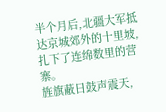半个月后,北疆大军抵达京城郊外的十里坡,扎下了连绵数里的营寨。
旌旗蔽日鼓声震天,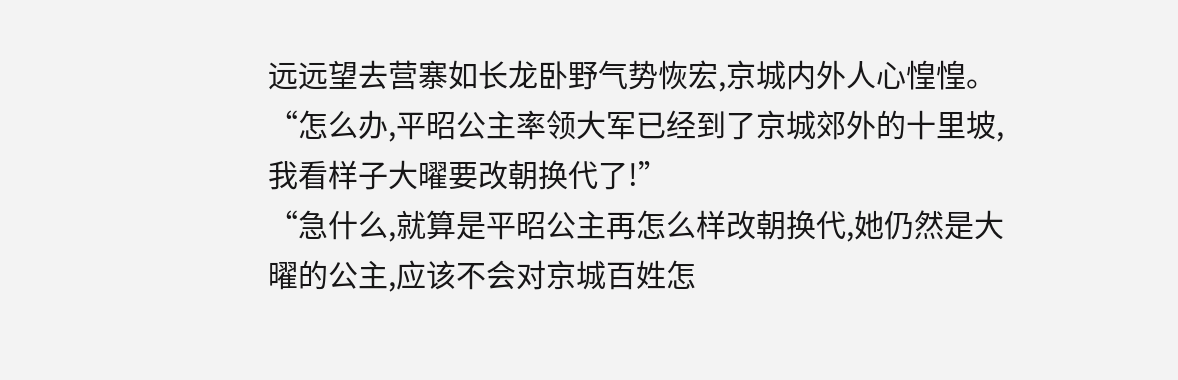远远望去营寨如长龙卧野气势恢宏,京城内外人心惶惶。
“怎么办,平昭公主率领大军已经到了京城郊外的十里坡,我看样子大曜要改朝换代了!”
“急什么,就算是平昭公主再怎么样改朝换代,她仍然是大曜的公主,应该不会对京城百姓怎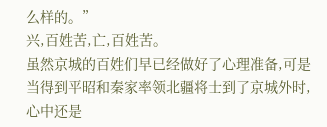么样的。”
兴,百姓苦,亡,百姓苦。
虽然京城的百姓们早已经做好了心理准备,可是当得到平昭和秦家率领北疆将士到了京城外时,心中还是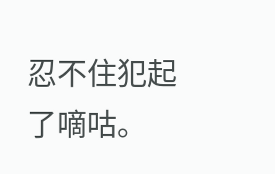忍不住犯起了嘀咕。